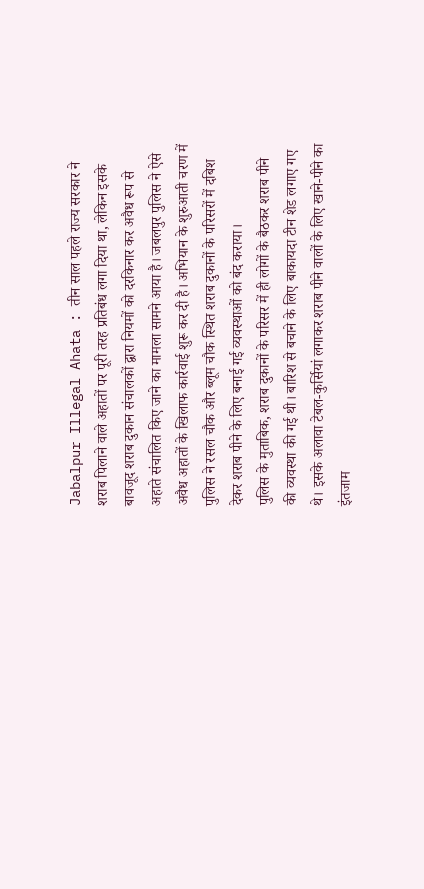Jabalpur Illegal Ahata : तीन साल पहले राज्य सरकार ने शराब पिलाने वाले अहातों पर पूरी तरह प्रतिबंध लगा दिया था, लेकिन इसके बावजूद शराब दुकान संचालकों द्वारा नियमों को दरकिनार कर अवैध रूप से अहाते संचालित किए जाने का मामला सामने आया है। जबलपुर पुलिस ने ऐसे अवैध अहातों के खिलाफ कार्रवाई शुरू कर दी है। अभियान के शुरुआती चरण में पुलिस ने रसल चौक और ब्लूम चौक स्थित शराब दुकानों के परिसरों में दबिश देकर शराब पीने के लिए बनाई गई व्यवस्थाओं को बंद कराया।
पुलिस के मुताबिक, शराब दुकानों के परिसर में ही लोगों के बैठकर शराब पीने की व्यवस्था की गई थी। बारिश से बचाने के लिए बाकायदा टीन शेड लगाए गए थे। इसके अलावा टेबल-कुर्सियां लगाकर शराब पीने वालों के लिए खाने-पीने का इंतजाम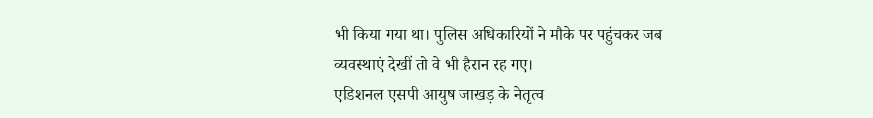भी किया गया था। पुलिस अधिकारियों ने मौके पर पहुंचकर जब व्यवस्थाएं देखीं तो वे भी हैरान रह गए।
एडिशनल एसपी आयुष जाखड़ के नेतृत्व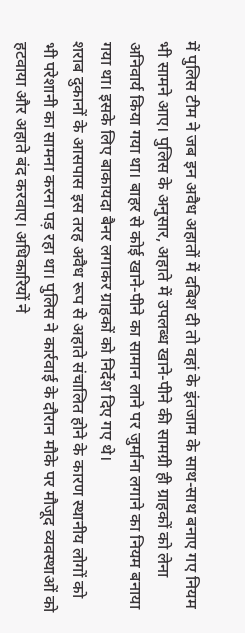में पुलिस टीम ने जब इन अवैध अहातों में दबिश दी तो वहां के इंतजाम के साथ-साथ बनाए गए नियम भी सामने आए। पुलिस के अनुसार, अहाते में उपलब्ध खाने-पीने की सामग्री ही ग्राहकों को लेना अनिवार्य किया गया था। बाहर से कोई खाने-पीने का सामान लाने पर जुर्माना लगाने का नियम बनाया गया था। इसके लिए बाकायदा बैनर लगाकर ग्राहकों को निर्देश दिए गए थे।
शराब दुकानों के आसपास इस तरह अवैध रूप से अहाते संचालित होने के कारण स्थानीय लोगों को भी परेशानी का सामना करना पड़ रहा था। पुलिस ने कार्रवाई के दौरान मौके पर मौजूद व्यवस्थाओं को हटवाया और अहाते बंद करवाए। अधिकारियों ने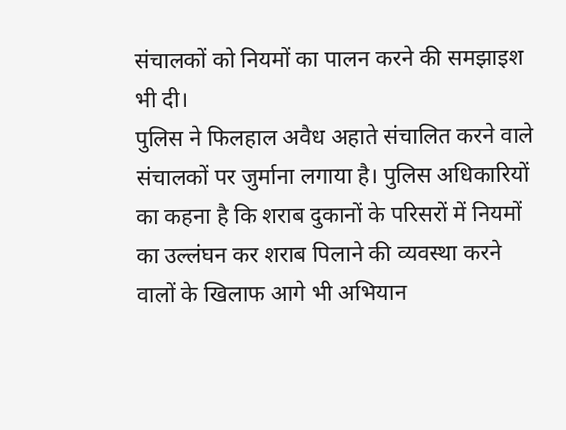संचालकों को नियमों का पालन करने की समझाइश भी दी।
पुलिस ने फिलहाल अवैध अहाते संचालित करने वाले संचालकों पर जुर्माना लगाया है। पुलिस अधिकारियों का कहना है कि शराब दुकानों के परिसरों में नियमों का उल्लंघन कर शराब पिलाने की व्यवस्था करने वालों के खिलाफ आगे भी अभियान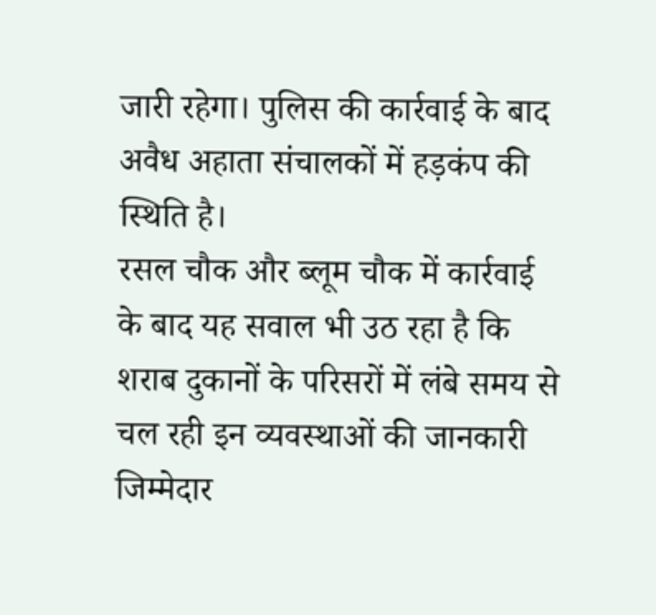जारी रहेगा। पुलिस की कार्रवाई के बाद अवैध अहाता संचालकों में हड़कंप की स्थिति है।
रसल चौक और ब्लूम चौक में कार्रवाई के बाद यह सवाल भी उठ रहा है कि शराब दुकानों के परिसरों में लंबे समय से चल रही इन व्यवस्थाओं की जानकारी जिम्मेदार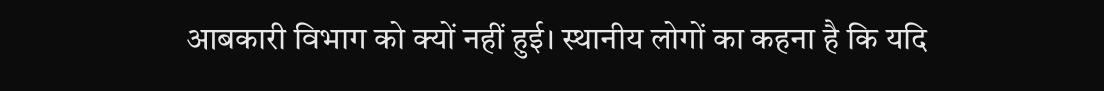आबकारी विभाग को क्यों नहीं हुई। स्थानीय लोगों का कहना है कि यदि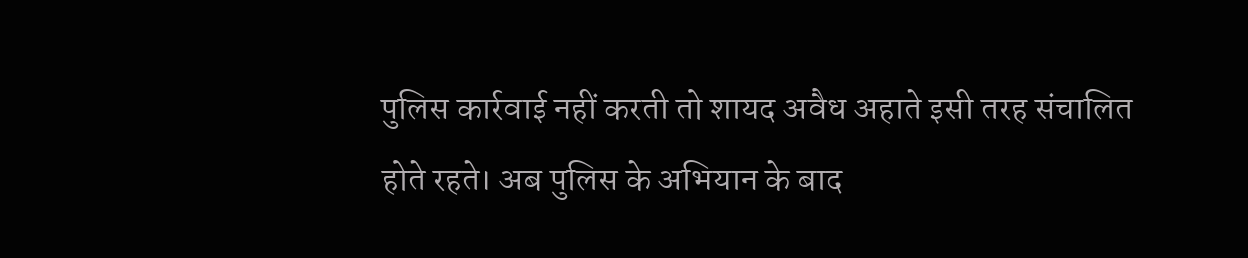पुलिस कार्रवाई नहीं करती तो शायद अवैध अहाते इसी तरह संचालित होते रहते। अब पुलिस के अभियान के बाद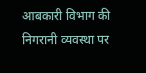आबकारी विभाग की निगरानी व्यवस्था पर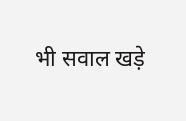भी सवाल खड़े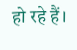हो रहे हैं।